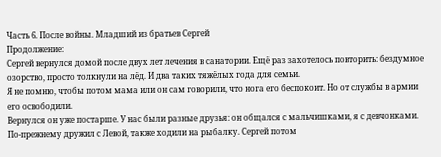Часть 6. После войны. Младший из братьев Сергей
Продолжение:
Сергей вернулся домой после двух лет лечения в санатории. Ещё раз захотелось повторить: бездумное озорство, просто толкнули на лёд. И два таких тяжёлых года для семьи.
Я не помню, чтобы потом мама или он сам говорили, что нога его беспокоит. Но от службы в армии его освободили.
Вернулся он уже постарше. У нас были разные друзья: он общался с мальчишками, я с девчонками.
По-прежнему дружил с Левой, также ходили на рыбалку. Сергей потом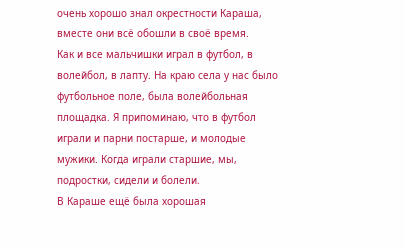очень хорошо знал окрестности Караша, вместе они всё обошли в своё время.
Как и все мальчишки играл в футбол, в волейбол, в лапту. На краю села у нас было футбольное поле, была волейбольная площадка. Я припоминаю, что в футбол играли и парни постарше, и молодые мужики. Когда играли старшие, мы, подростки, сидели и болели.
В Караше ещё была хорошая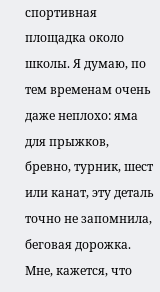спортивная площадка около школы. Я думаю, по тем временам очень даже неплохо: яма для прыжков, бревно, турник, шест или канат, эту деталь точно не запомнила, беговая дорожка.
Мне, кажется, что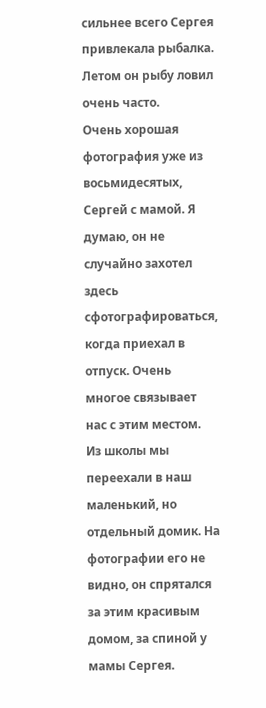сильнее всего Сергея привлекала рыбалка.
Летом он рыбу ловил очень часто.
Очень хорошая фотография уже из восьмидесятых, Сергей с мамой. Я думаю, он не случайно захотел здесь сфотографироваться, когда приехал в отпуск. Очень многое связывает нас с этим местом.
Из школы мы переехали в наш маленький, но отдельный домик. На фотографии его не видно, он спрятался за этим красивым домом, за спиной у мамы Сергея.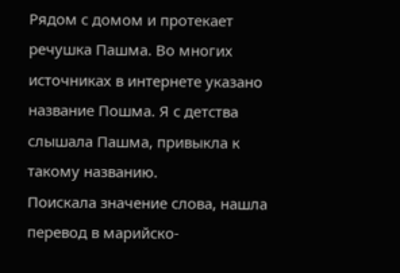Рядом с домом и протекает речушка Пашма. Во многих источниках в интернете указано название Пошма. Я с детства слышала Пашма, привыкла к такому названию.
Поискала значение слова, нашла перевод в марийско-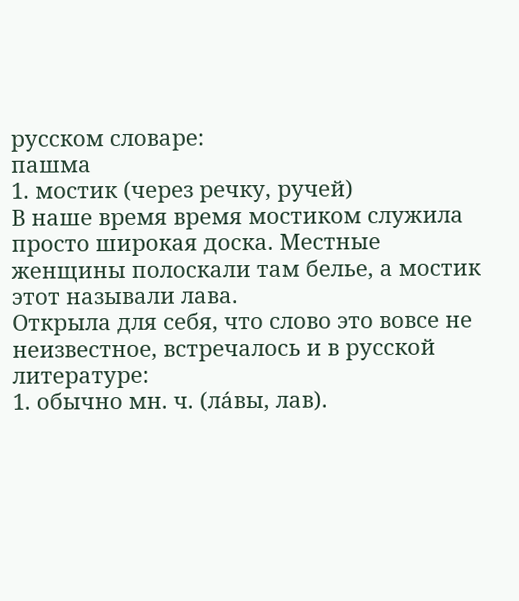русском словаре:
пашма
1. мостик (через речку, ручей)
В наше время время мостиком служила просто широкая доска. Местные женщины полоскали там белье, а мостик этот называли лава.
Открыла для себя, что слово это вовсе не неизвестное, встречалось и в русской литературе:
1. обычно мн. ч. (ла́вы, лав).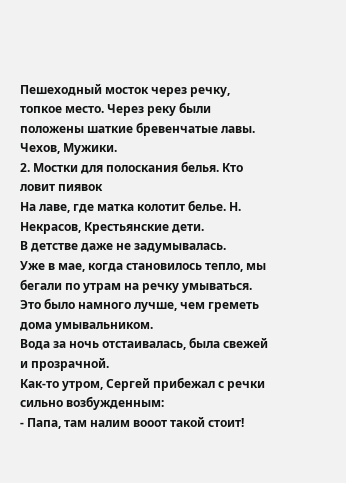Пешеходный мосток через речку, топкое место. Через реку были положены шаткие бревенчатые лавы. Чехов, Мужики.
2. Мостки для полоскания белья. Кто ловит пиявок
На лаве, где матка колотит белье. Н. Некрасов, Крестьянские дети.
В детстве даже не задумывалась.
Уже в мае, когда становилось тепло, мы бегали по утрам на речку умываться. Это было намного лучше, чем греметь дома умывальником.
Вода за ночь отстаивалась, была свежей и прозрачной.
Как-то утром, Сергей прибежал с речки сильно возбужденным:
- Папа, там налим вооот такой стоит!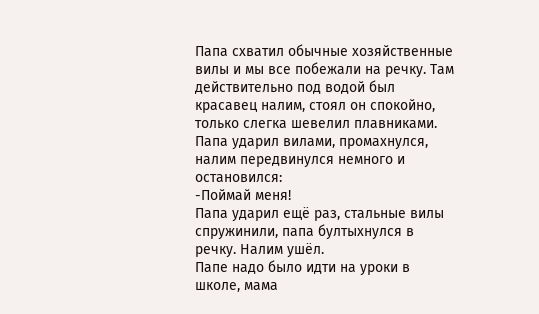Папа схватил обычные хозяйственные вилы и мы все побежали на речку. Там действительно под водой был красавец налим, стоял он спокойно, только слегка шевелил плавниками.
Папа ударил вилами, промахнулся, налим передвинулся немного и остановился:
-Поймай меня!
Папа ударил ещё раз, стальные вилы спружинили, папа бултыхнулся в речку. Налим ушёл.
Папе надо было идти на уроки в школе, мама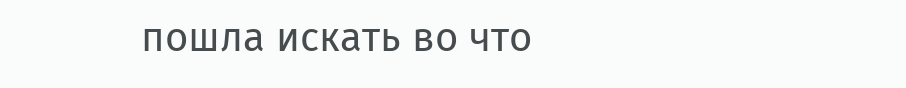пошла искать во что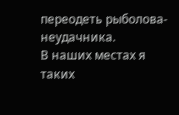переодеть рыболова-неудачника.
В наших местах я таких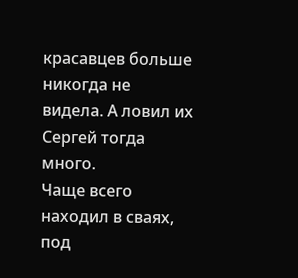красавцев больше никогда не видела. А ловил их Сергей тогда много.
Чаще всего находил в сваях, под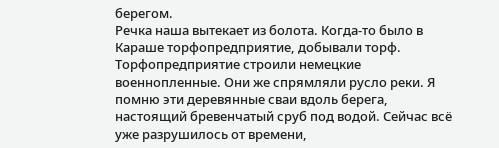берегом.
Речка наша вытекает из болота. Когда-то было в Караше торфопредприятие, добывали торф.
Торфопредприятие строили немецкие военнопленные. Они же спрямляли русло реки. Я помню эти деревянные сваи вдоль берега, настоящий бревенчатый сруб под водой. Сейчас всё уже разрушилось от времени,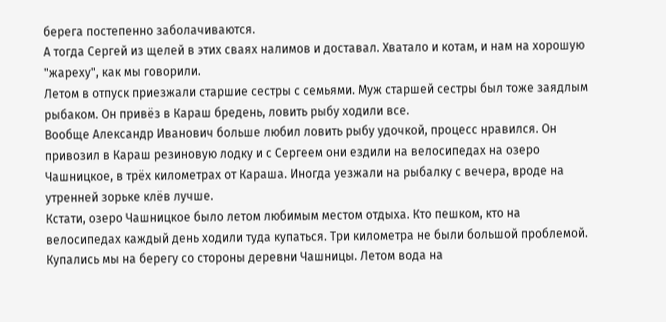берега постепенно заболачиваются.
А тогда Сергей из щелей в этих сваях налимов и доставал. Хватало и котам, и нам на хорошую "жареху", как мы говорили.
Летом в отпуск приезжали старшие сестры с семьями. Муж старшей сестры был тоже заядлым рыбаком. Он привёз в Караш бредень, ловить рыбу ходили все.
Вообще Александр Иванович больше любил ловить рыбу удочкой, процесс нравился. Он привозил в Караш резиновую лодку и с Сергеем они ездили на велосипедах на озеро Чашницкое, в трёх километрах от Караша. Иногда уезжали на рыбалку с вечера, вроде на утренней зорьке клёв лучше.
Кстати, озеро Чашницкое было летом любимым местом отдыха. Кто пешком, кто на велосипедах каждый день ходили туда купаться. Три километра не были большой проблемой. Купались мы на берегу со стороны деревни Чашницы. Летом вода на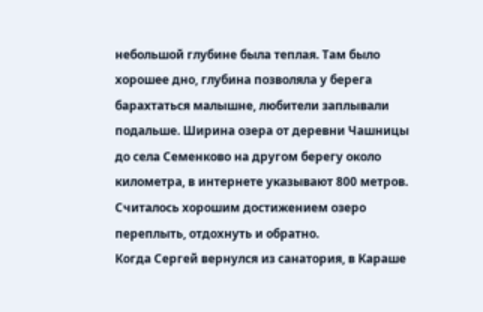небольшой глубине была теплая. Там было хорошее дно, глубина позволяла у берега барахтаться малышне, любители заплывали подальше. Ширина озера от деревни Чашницы до села Семенково на другом берегу около километра, в интернете указывают 800 метров. Считалось хорошим достижением озеро переплыть, отдохнуть и обратно.
Когда Сергей вернулся из санатория, в Караше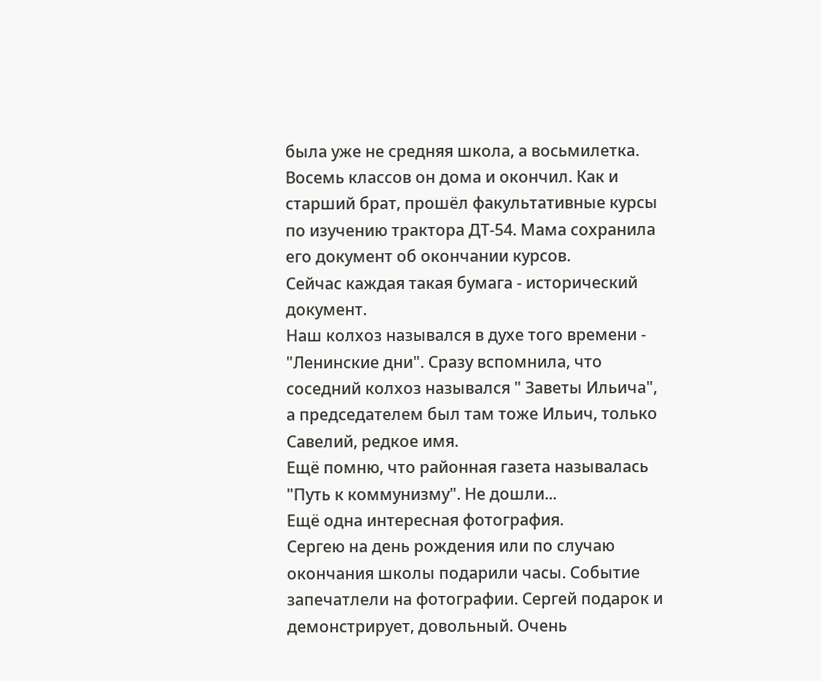была уже не средняя школа, а восьмилетка. Восемь классов он дома и окончил. Как и старший брат, прошёл факультативные курсы по изучению трактора ДТ-54. Мама сохранила его документ об окончании курсов.
Сейчас каждая такая бумага - исторический документ.
Наш колхоз назывался в духе того времени - "Ленинские дни". Сразу вспомнила, что соседний колхоз назывался " Заветы Ильича", а председателем был там тоже Ильич, только Савелий, редкое имя.
Ещё помню, что районная газета называлась "Путь к коммунизму". Не дошли...
Ещё одна интересная фотография.
Сергею на день рождения или по случаю окончания школы подарили часы. Событие запечатлели на фотографии. Сергей подарок и демонстрирует, довольный. Очень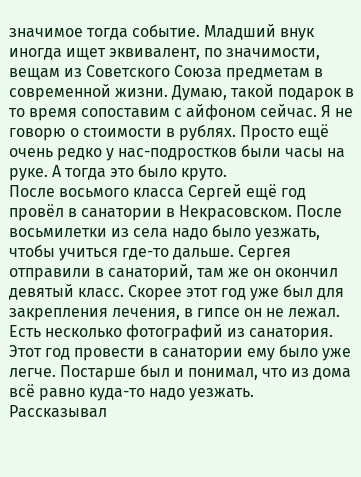значимое тогда событие. Младший внук иногда ищет эквивалент, по значимости, вещам из Советского Союза предметам в современной жизни. Думаю, такой подарок в то время сопоставим с айфоном сейчас. Я не говорю о стоимости в рублях. Просто ещё очень редко у нас-подростков были часы на руке. А тогда это было круто.
После восьмого класса Сергей ещё год провёл в санатории в Некрасовском. После восьмилетки из села надо было уезжать, чтобы учиться где-то дальше. Сергея отправили в санаторий, там же он окончил девятый класс. Скорее этот год уже был для закрепления лечения, в гипсе он не лежал.
Есть несколько фотографий из санатория.
Этот год провести в санатории ему было уже легче. Постарше был и понимал, что из дома всё равно куда-то надо уезжать.
Рассказывал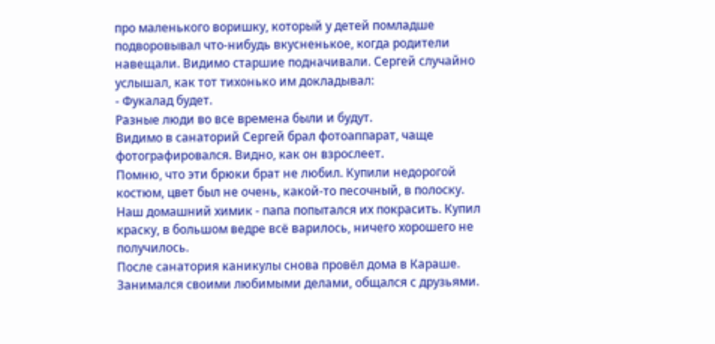про маленького воришку, который у детей помладше подворовывал что-нибудь вкусненькое, когда родители навещали. Видимо старшие подначивали. Сергей случайно услышал, как тот тихонько им докладывал:
- Фукалад будет.
Разные люди во все времена были и будут.
Видимо в санаторий Сергей брал фотоаппарат, чаще фотографировался. Видно, как он взрослеет.
Помню, что эти брюки брат не любил. Купили недорогой костюм, цвет был не очень, какой-то песочный, в полоску. Наш домашний химик - папа попытался их покрасить. Купил краску, в большом ведре всё варилось, ничего хорошего не получилось.
После санатория каникулы снова провёл дома в Караше. Занимался своими любимыми делами, общался с друзьями.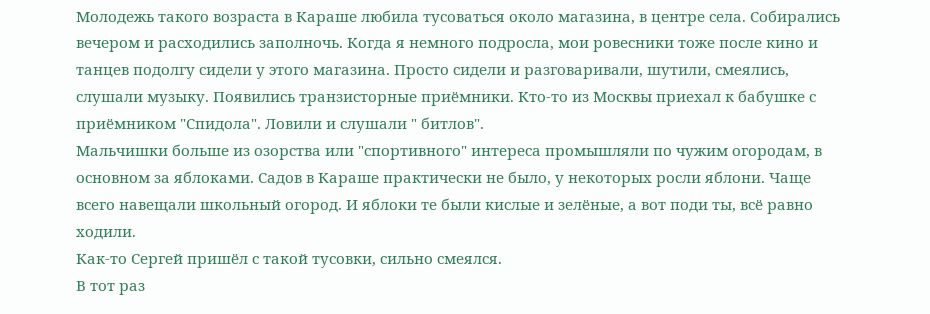Молодежь такого возраста в Караше любила тусоваться около магазина, в центре села. Собирались вечером и расходились заполночь. Когда я немного подросла, мои ровесники тоже после кино и танцев подолгу сидели у этого магазина. Просто сидели и разговаривали, шутили, смеялись, слушали музыку. Появились транзисторные приёмники. Кто-то из Москвы приехал к бабушке с приёмником "Спидола". Ловили и слушали " битлов".
Мальчишки больше из озорства или "спортивного" интереса промышляли по чужим огородам, в основном за яблоками. Садов в Караше практически не было, у некоторых росли яблони. Чаще всего навещали школьный огород. И яблоки те были кислые и зелёные, а вот поди ты, всё равно ходили.
Как-то Сергей пришёл с такой тусовки, сильно смеялся.
В тот раз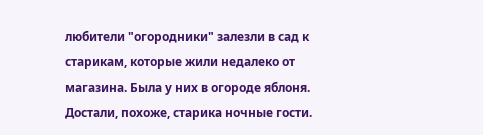любители "огородники" залезли в сад к старикам, которые жили недалеко от магазина. Была у них в огороде яблоня.
Достали, похоже, старика ночные гости.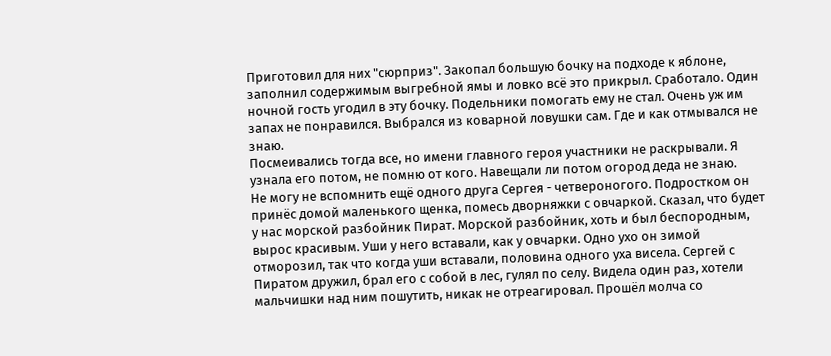Приготовил для них "сюрприз". Закопал большую бочку на подходе к яблоне, заполнил содержимым выгребной ямы и ловко всё это прикрыл. Сработало. Один ночной гость угодил в эту бочку. Подельники помогать ему не стал. Очень уж им запах не понравился. Выбрался из коварной ловушки сам. Где и как отмывался не знаю.
Посмеивались тогда все, но имени главного героя участники не раскрывали. Я узнала его потом, не помню от кого. Навещали ли потом огород деда не знаю.
Не могу не вспомнить ещё одного друга Сергея - четвероногого. Подростком он принёс домой маленького щенка, помесь дворняжки с овчаркой. Сказал, что будет у нас морской разбойник Пират. Морской разбойник, хоть и был беспородным, вырос красивым. Уши у него вставали, как у овчарки. Одно ухо он зимой отморозил, так что когда уши вставали, половина одного уха висела. Сергей с Пиратом дружил, брал его с собой в лес, гулял по селу. Видела один раз, хотели мальчишки над ним пошутить, никак не отреагировал. Прошёл молча со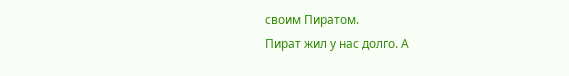своим Пиратом.
Пират жил у нас долго. А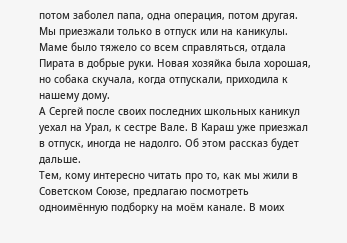потом заболел папа, одна операция, потом другая. Мы приезжали только в отпуск или на каникулы. Маме было тяжело со всем справляться, отдала Пирата в добрые руки. Новая хозяйка была хорошая, но собака скучала, когда отпускали, приходила к нашему дому.
А Сергей после своих последних школьных каникул уехал на Урал, к сестре Вале. В Караш уже приезжал в отпуск, иногда не надолго. Об этом рассказ будет дальше.
Тем, кому интересно читать про то, как мы жили в Советском Союзе, предлагаю посмотреть одноимённую подборку на моём канале. В моих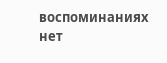воспоминаниях нет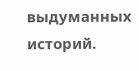выдуманных историй.